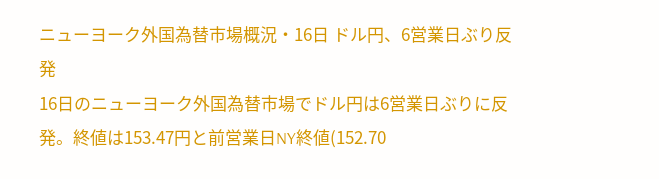ニューヨーク外国為替市場概況・16日 ドル円、6営業日ぶり反発
16日のニューヨーク外国為替市場でドル円は6営業日ぶりに反発。終値は153.47円と前営業日NY終値(152.70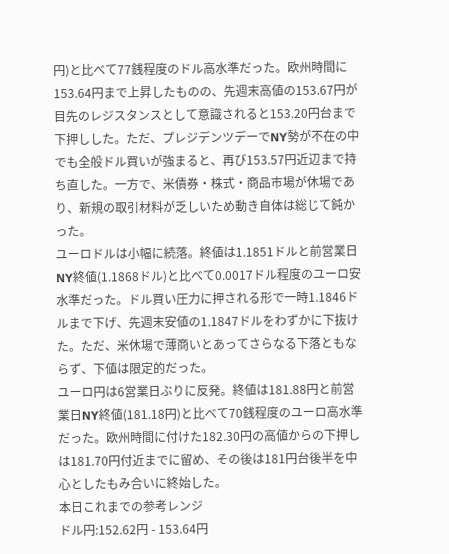円)と比べて77銭程度のドル高水準だった。欧州時間に153.64円まで上昇したものの、先週末高値の153.67円が目先のレジスタンスとして意識されると153.20円台まで下押しした。ただ、プレジデンツデーでNY勢が不在の中でも全般ドル買いが強まると、再び153.57円近辺まで持ち直した。一方で、米債券・株式・商品市場が休場であり、新規の取引材料が乏しいため動き自体は総じて鈍かった。
ユーロドルは小幅に続落。終値は1.1851ドルと前営業日NY終値(1.1868ドル)と比べて0.0017ドル程度のユーロ安水準だった。ドル買い圧力に押される形で一時1.1846ドルまで下げ、先週末安値の1.1847ドルをわずかに下抜けた。ただ、米休場で薄商いとあってさらなる下落ともならず、下値は限定的だった。
ユーロ円は6営業日ぶりに反発。終値は181.88円と前営業日NY終値(181.18円)と比べて70銭程度のユーロ高水準だった。欧州時間に付けた182.30円の高値からの下押しは181.70円付近までに留め、その後は181円台後半を中心としたもみ合いに終始した。
本日これまでの参考レンジ
ドル円:152.62円 - 153.64円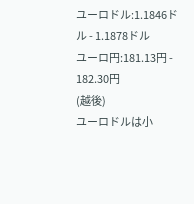ユーロドル:1.1846ドル - 1.1878ドル
ユーロ円:181.13円 - 182.30円
(越後)
ユーロドルは小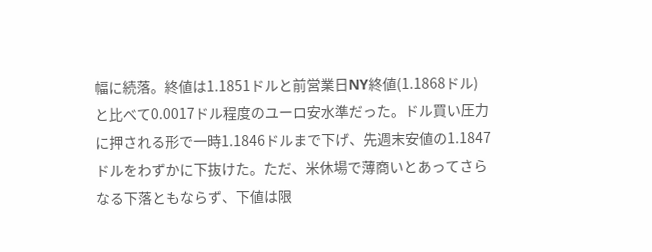幅に続落。終値は1.1851ドルと前営業日NY終値(1.1868ドル)と比べて0.0017ドル程度のユーロ安水準だった。ドル買い圧力に押される形で一時1.1846ドルまで下げ、先週末安値の1.1847ドルをわずかに下抜けた。ただ、米休場で薄商いとあってさらなる下落ともならず、下値は限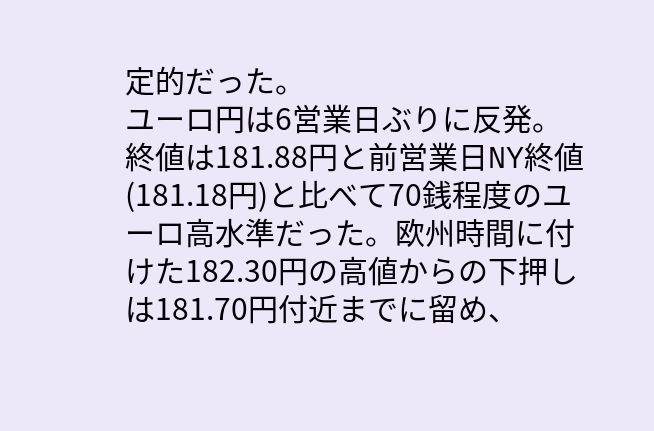定的だった。
ユーロ円は6営業日ぶりに反発。終値は181.88円と前営業日NY終値(181.18円)と比べて70銭程度のユーロ高水準だった。欧州時間に付けた182.30円の高値からの下押しは181.70円付近までに留め、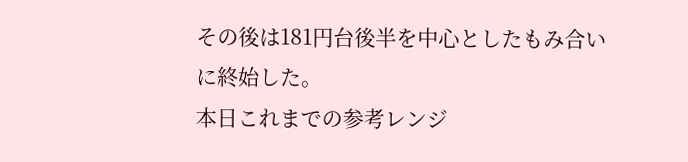その後は181円台後半を中心としたもみ合いに終始した。
本日これまでの参考レンジ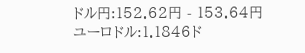ドル円:152.62円 - 153.64円
ユーロドル:1.1846ド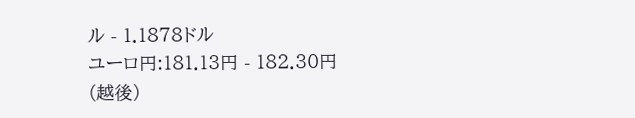ル - 1.1878ドル
ユーロ円:181.13円 - 182.30円
(越後)